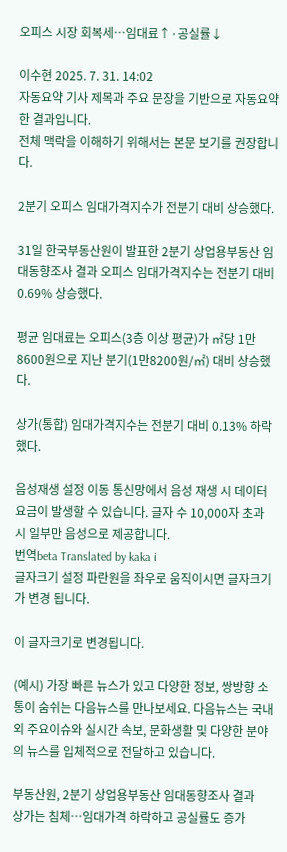오피스 시장 회복세⋯임대료↑·공실률↓

이수현 2025. 7. 31. 14:02
자동요약 기사 제목과 주요 문장을 기반으로 자동요약한 결과입니다.
전체 맥락을 이해하기 위해서는 본문 보기를 권장합니다.

2분기 오피스 임대가격지수가 전분기 대비 상승했다.

31일 한국부동산원이 발표한 2분기 상업용부동산 임대동향조사 결과 오피스 임대가격지수는 전분기 대비 0.69% 상승했다.

평균 임대료는 오피스(3층 이상 평균)가 ㎡당 1만8600원으로 지난 분기(1만8200원/㎡) 대비 상승했다.

상가(통합) 임대가격지수는 전분기 대비 0.13% 하락했다.

음성재생 설정 이동 통신망에서 음성 재생 시 데이터 요금이 발생할 수 있습니다. 글자 수 10,000자 초과 시 일부만 음성으로 제공합니다.
번역beta Translated by kaka i
글자크기 설정 파란원을 좌우로 움직이시면 글자크기가 변경 됩니다.

이 글자크기로 변경됩니다.

(예시) 가장 빠른 뉴스가 있고 다양한 정보, 쌍방향 소통이 숨쉬는 다음뉴스를 만나보세요. 다음뉴스는 국내외 주요이슈와 실시간 속보, 문화생활 및 다양한 분야의 뉴스를 입체적으로 전달하고 있습니다.

부동산원, 2분기 상업용부동산 임대동향조사 결과
상가는 침체⋯임대가격 하락하고 공실률도 증가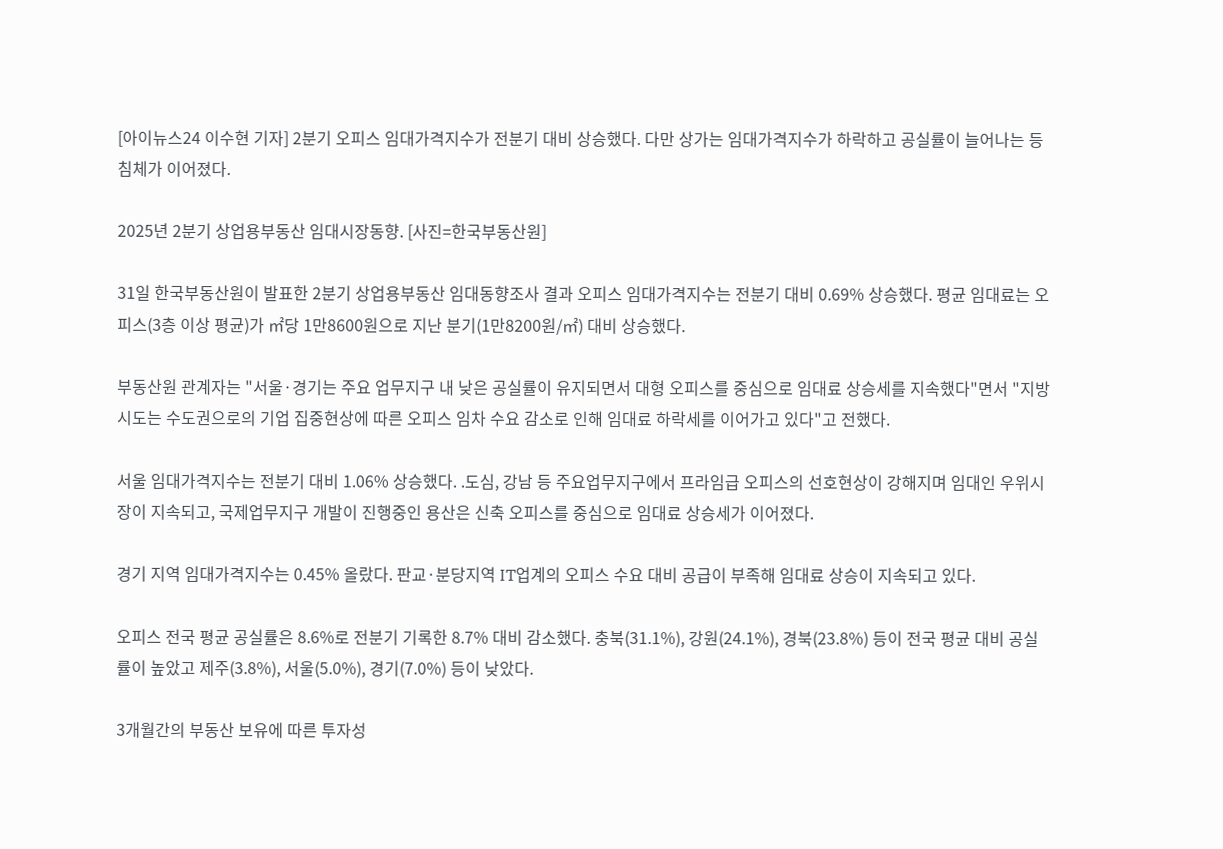[아이뉴스24 이수현 기자] 2분기 오피스 임대가격지수가 전분기 대비 상승했다. 다만 상가는 임대가격지수가 하락하고 공실률이 늘어나는 등 침체가 이어졌다.

2025년 2분기 상업용부동산 임대시장동향. [사진=한국부동산원]

31일 한국부동산원이 발표한 2분기 상업용부동산 임대동향조사 결과 오피스 임대가격지수는 전분기 대비 0.69% 상승했다. 평균 임대료는 오피스(3층 이상 평균)가 ㎡당 1만8600원으로 지난 분기(1만8200원/㎡) 대비 상승했다.

부동산원 관계자는 "서울·경기는 주요 업무지구 내 낮은 공실률이 유지되면서 대형 오피스를 중심으로 임대료 상승세를 지속했다"면서 "지방시도는 수도권으로의 기업 집중현상에 따른 오피스 임차 수요 감소로 인해 임대료 하락세를 이어가고 있다"고 전했다.

서울 임대가격지수는 전분기 대비 1.06% 상승했다. .도심, 강남 등 주요업무지구에서 프라임급 오피스의 선호현상이 강해지며 임대인 우위시장이 지속되고, 국제업무지구 개발이 진행중인 용산은 신축 오피스를 중심으로 임대료 상승세가 이어졌다.

경기 지역 임대가격지수는 0.45% 올랐다. 판교·분당지역 IT업계의 오피스 수요 대비 공급이 부족해 임대료 상승이 지속되고 있다.

오피스 전국 평균 공실률은 8.6%로 전분기 기록한 8.7% 대비 감소했다. 충북(31.1%), 강원(24.1%), 경북(23.8%) 등이 전국 평균 대비 공실률이 높았고 제주(3.8%), 서울(5.0%), 경기(7.0%) 등이 낮았다.

3개월간의 부동산 보유에 따른 투자성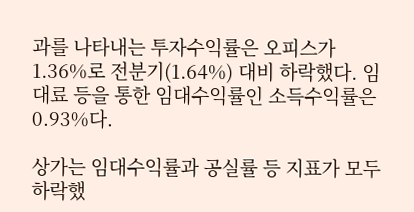과를 나타내는 투자수익률은 오피스가 1.36%로 전분기(1.64%) 대비 하락했다. 임대료 등을 통한 임대수익률인 소득수익률은 0.93%다.

상가는 임대수익률과 공실률 등 지표가 모두 하락했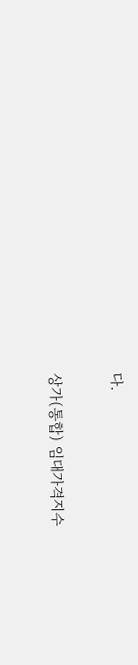다.

상가(통합) 임대가격지수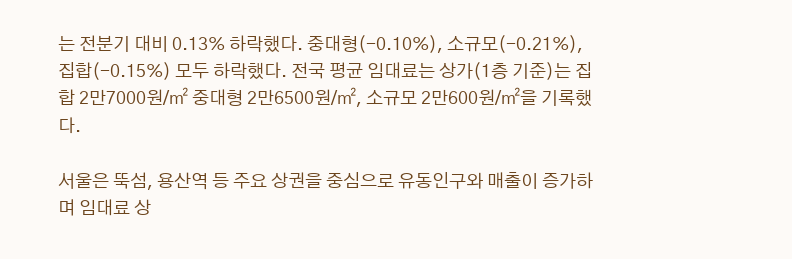는 전분기 대비 0.13% 하락했다. 중대형(-0.10%), 소규모(-0.21%), 집합(-0.15%) 모두 하락했다. 전국 평균 임대료는 상가(1층 기준)는 집합 2만7000원/㎡ 중대형 2만6500원/㎡, 소규모 2만600원/㎡을 기록했다.

서울은 뚝섬, 용산역 등 주요 상권을 중심으로 유동인구와 매출이 증가하며 임대료 상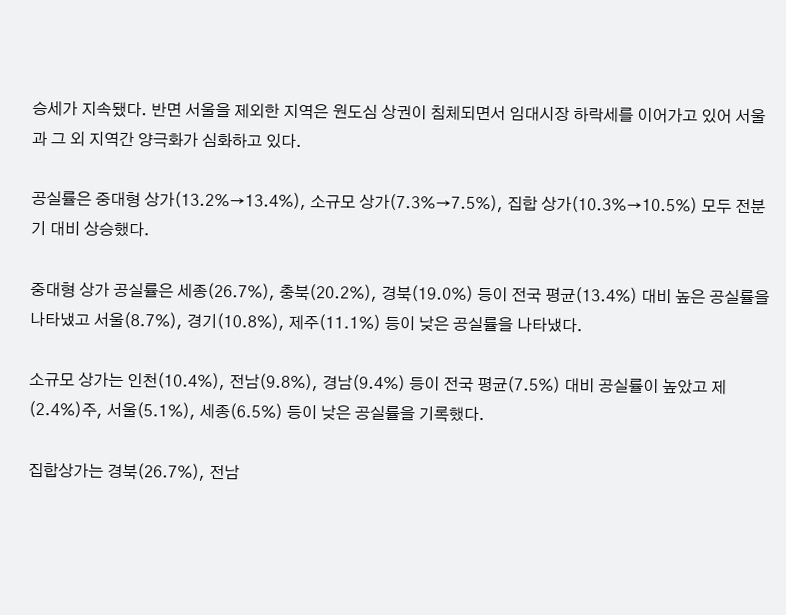승세가 지속됐다. 반면 서울을 제외한 지역은 원도심 상권이 침체되면서 임대시장 하락세를 이어가고 있어 서울과 그 외 지역간 양극화가 심화하고 있다.

공실률은 중대형 상가(13.2%→13.4%), 소규모 상가(7.3%→7.5%), 집합 상가(10.3%→10.5%) 모두 전분기 대비 상승했다.

중대형 상가 공실률은 세종(26.7%), 충북(20.2%), 경북(19.0%) 등이 전국 평균(13.4%) 대비 높은 공실률을 나타냈고 서울(8.7%), 경기(10.8%), 제주(11.1%) 등이 낮은 공실률을 나타냈다.

소규모 상가는 인천(10.4%), 전남(9.8%), 경남(9.4%) 등이 전국 평균(7.5%) 대비 공실률이 높았고 제(2.4%)주, 서울(5.1%), 세종(6.5%) 등이 낮은 공실률을 기록했다.

집합상가는 경북(26.7%), 전남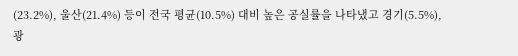(23.2%), 울산(21.4%) 등이 전국 평균(10.5%) 대비 높은 공실률을 나타냈고 경기(5.5%), 광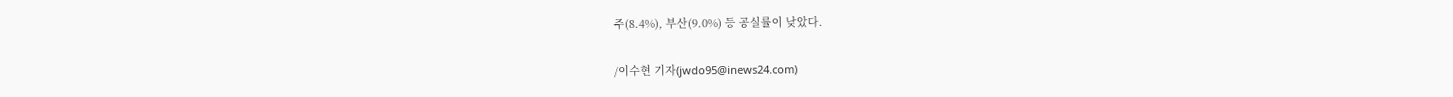주(8.4%), 부산(9.0%) 등 공실률이 낮았다.

/이수현 기자(jwdo95@inews24.com)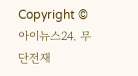Copyright © 아이뉴스24. 무단전재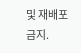및 재배포 금지.